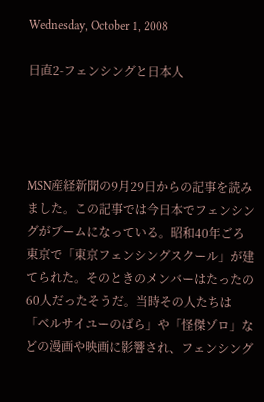Wednesday, October 1, 2008

日直2-フェンシングと日本人




MSN産経新聞の9月29日からの記事を読みました。この記事では今日本でフェンシングがブームになっている。昭和40年ごろ東京で「東京フェンシングスクール」が建てられた。そのときのメンバーはたったの60人だったそうだ。当時その人たちは「ベルサイユーのばら」や「怪傑ゾロ」などの漫画や映画に影響され、フェンシング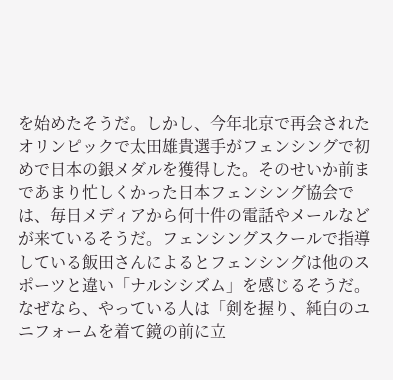を始めたそうだ。しかし、今年北京で再会されたオリンピックで太田雄貴選手がフェンシングで初めで日本の銀メダルを獲得した。そのせいか前まであまり忙しくかった日本フェンシング協会では、毎日メディアから何十件の電話やメールなどが来ているそうだ。フェンシングスクールで指導している飯田さんによるとフェンシングは他のスポーツと違い「ナルシシズム」を感じるそうだ。なぜなら、やっている人は「剣を握り、純白のユニフォームを着て鏡の前に立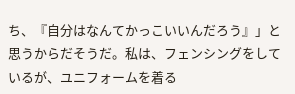ち、『自分はなんてかっこいいんだろう』」と思うからだそうだ。私は、フェンシングをしているが、ユニフォームを着る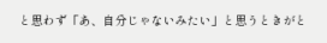と思わず「あ、自分じゃないみたい」と思うときがと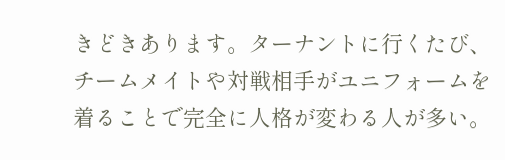きどきあります。ターナントに行くたび、チームメイトや対戦相手がユニフォームを着ることで完全に人格が変わる人が多い。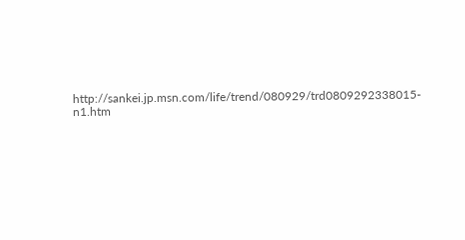http://sankei.jp.msn.com/life/trend/080929/trd0809292338015-n1.htm